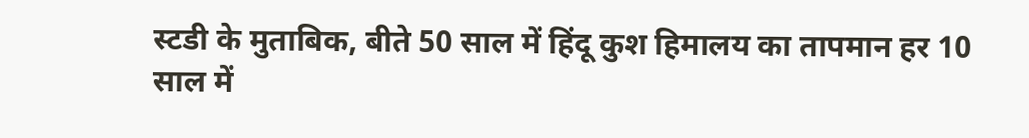स्टडी के मुताबिक, बीते 50 साल में हिंदू कुश हिमालय का तापमान हर 10 साल में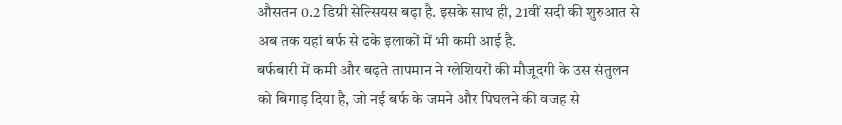औसतन 0.2 डिग्री सेल्सियस बढ़ा है. इसके साथ ही, 21वीं सदी की शुरुआत से अब तक यहां बर्फ से ढके इलाकों में भी कमी आई है.
बर्फबारी में कमी और बढ़ते तापमान ने ग्लेशियरों की मौजूदगी के उस संतुलन को बिगाड़ दिया है, जो नई बर्फ के जमने और पिघलने की वजह से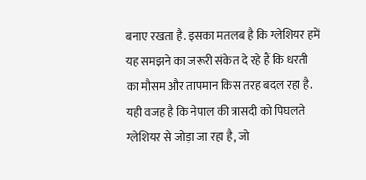बनाए रखता है. इसका मतलब है कि ग्लेशियर हमें यह समझने का जरूरी संकेत दे रहे हैं कि धरती का मौसम और तापमान किस तरह बदल रहा है.
यही वजह है कि नेपाल की त्रासदी को पिघलते ग्लेशियर से जोड़ा जा रहा है, जो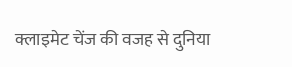क्लाइमेट चेंज की वजह से दुनिया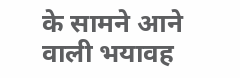के सामने आने वाली भयावह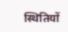स्थितियों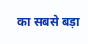का सबसे बड़ा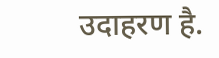उदाहरण है.